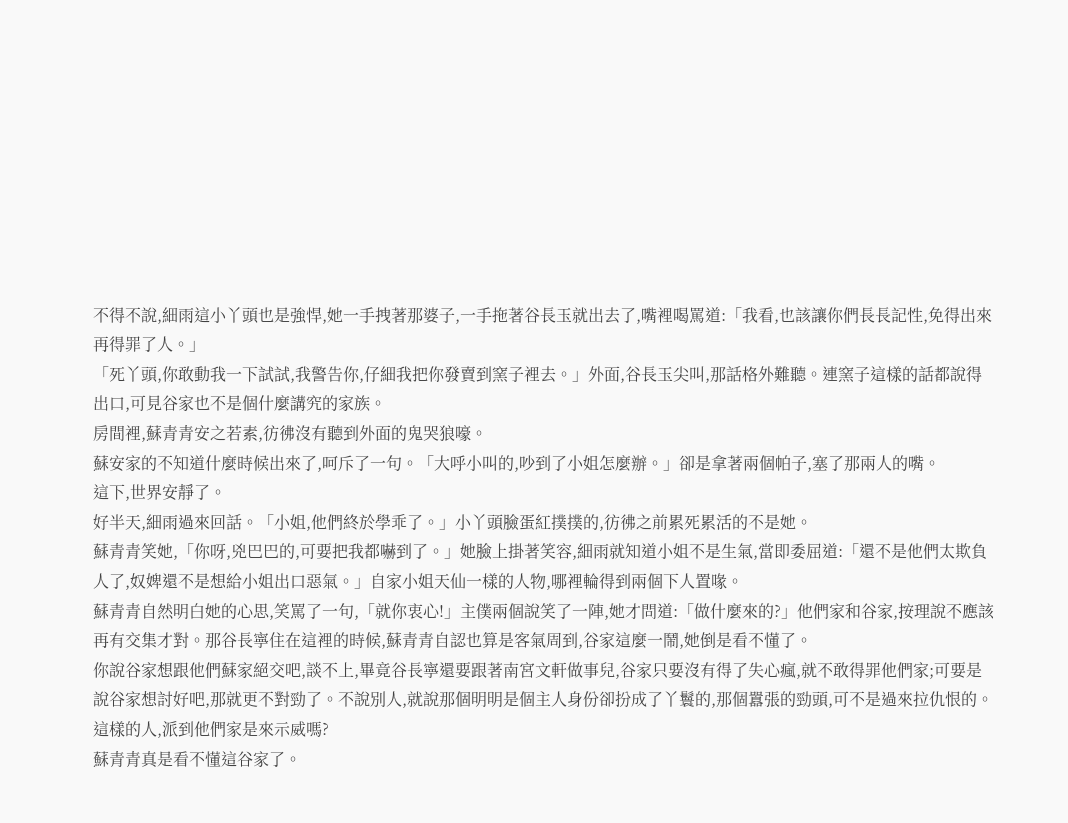不得不說,細雨這小丫頭也是強悍,她一手拽著那婆子,一手拖著谷長玉就出去了,嘴裡喝罵道:「我看,也該讓你們長長記性,免得出來再得罪了人。」
「死丫頭,你敢動我一下試試,我警告你,仔細我把你發賣到窯子裡去。」外面,谷長玉尖叫,那話格外難聽。連窯子這樣的話都說得出口,可見谷家也不是個什麼講究的家族。
房間裡,蘇青青安之若素,彷彿沒有聽到外面的鬼哭狼嚎。
蘇安家的不知道什麼時候出來了,呵斥了一句。「大呼小叫的,吵到了小姐怎麼辦。」卻是拿著兩個帕子,塞了那兩人的嘴。
這下,世界安靜了。
好半天,細雨過來回話。「小姐,他們終於學乖了。」小丫頭臉蛋紅撲撲的,彷彿之前累死累活的不是她。
蘇青青笑她,「你呀,兇巴巴的,可要把我都嚇到了。」她臉上掛著笑容,細雨就知道小姐不是生氣,當即委屈道:「還不是他們太欺負人了,奴婢還不是想給小姐出口惡氣。」自家小姐天仙一樣的人物,哪裡輪得到兩個下人置喙。
蘇青青自然明白她的心思,笑罵了一句,「就你衷心!」主僕兩個說笑了一陣,她才問道:「做什麼來的?」他們家和谷家,按理說不應該再有交集才對。那谷長寧住在這裡的時候,蘇青青自認也算是客氣周到,谷家這麼一鬧,她倒是看不懂了。
你說谷家想跟他們蘇家絕交吧,談不上,畢竟谷長寧還要跟著南宮文軒做事兒,谷家只要沒有得了失心瘋,就不敢得罪他們家;可要是說谷家想討好吧,那就更不對勁了。不說別人,就說那個明明是個主人身份卻扮成了丫鬟的,那個囂張的勁頭,可不是過來拉仇恨的。這樣的人,派到他們家是來示威嗎?
蘇青青真是看不懂這谷家了。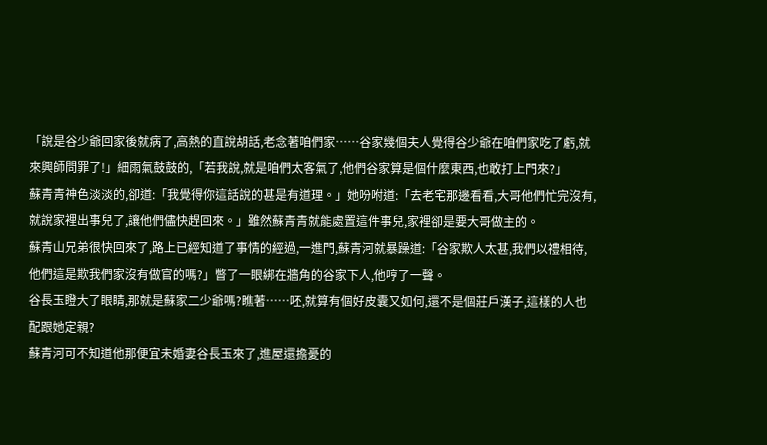「說是谷少爺回家後就病了,高熱的直說胡話,老念著咱們家……谷家幾個夫人覺得谷少爺在咱們家吃了虧,就來興師問罪了!」細雨氣鼓鼓的,「若我說,就是咱們太客氣了,他們谷家算是個什麼東西,也敢打上門來?」
蘇青青神色淡淡的,卻道:「我覺得你這話說的甚是有道理。」她吩咐道:「去老宅那邊看看,大哥他們忙完沒有,就說家裡出事兒了,讓他們儘快趕回來。」雖然蘇青青就能處置這件事兒,家裡卻是要大哥做主的。
蘇青山兄弟很快回來了,路上已經知道了事情的經過,一進門,蘇青河就暴躁道:「谷家欺人太甚,我們以禮相待,他們這是欺我們家沒有做官的嗎?」瞥了一眼綁在牆角的谷家下人,他哼了一聲。
谷長玉瞪大了眼睛,那就是蘇家二少爺嗎?瞧著……呸,就算有個好皮囊又如何,還不是個莊戶漢子,這樣的人也配跟她定親?
蘇青河可不知道他那便宜未婚妻谷長玉來了,進屋還擔憂的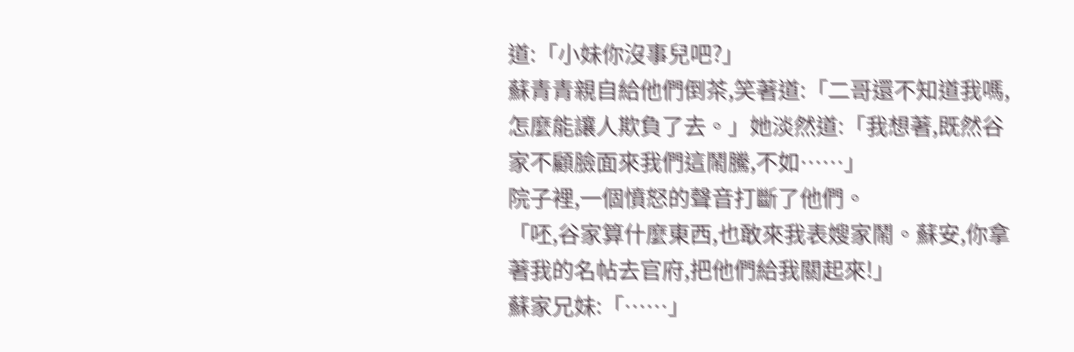道:「小妹你沒事兒吧?」
蘇青青親自給他們倒茶,笑著道:「二哥還不知道我嗎,怎麼能讓人欺負了去。」她淡然道:「我想著,既然谷家不顧臉面來我們這鬧騰,不如……」
院子裡,一個憤怒的聲音打斷了他們。
「呸,谷家算什麼東西,也敢來我表嫂家鬧。蘇安,你拿著我的名帖去官府,把他們給我關起來!」
蘇家兄妹:「……」